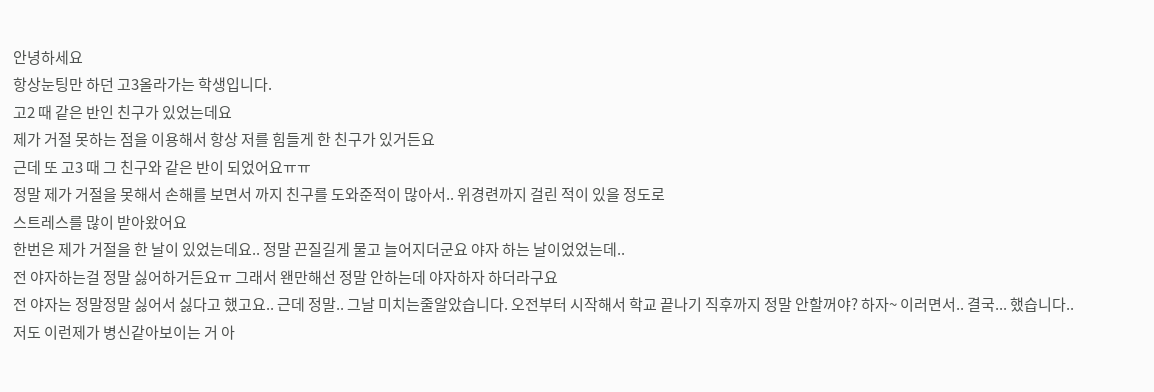안녕하세요
항상눈팅만 하던 고3올라가는 학생입니다.
고2 때 같은 반인 친구가 있었는데요
제가 거절 못하는 점을 이용해서 항상 저를 힘들게 한 친구가 있거든요
근데 또 고3 때 그 친구와 같은 반이 되었어요ㅠㅠ
정말 제가 거절을 못해서 손해를 보면서 까지 친구를 도와준적이 많아서.. 위경련까지 걸린 적이 있을 정도로
스트레스를 많이 받아왔어요
한번은 제가 거절을 한 날이 있었는데요.. 정말 끈질길게 물고 늘어지더군요 야자 하는 날이었었는데..
전 야자하는걸 정말 싫어하거든요ㅠ 그래서 왠만해선 정말 안하는데 야자하자 하더라구요
전 야자는 정말정말 싫어서 싫다고 했고요.. 근데 정말.. 그날 미치는줄알았습니다. 오전부터 시작해서 학교 끝나기 직후까지 정말 안할꺼야? 하자~ 이러면서.. 결국... 했습니다..
저도 이런제가 병신같아보이는 거 아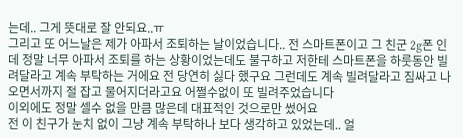는데.. 그게 뜻대로 잘 안되요..ㅠ
그리고 또 어느날은 제가 아파서 조퇴하는 날이었습니다.. 전 스마트폰이고 그 친군 2g폰 인데 정말 너무 아파서 조퇴를 하는 상황이었는데도 불구하고 저한테 스마트폰을 하룻동안 빌려달라고 계속 부탁하는 거에요 전 당연히 싫다 했구요 그런데도 계속 빌려달라고 짐싸고 나오면서까지 절 잡고 물어지더라고요 어쩔수없이 또 빌려주었습니다
이외에도 정말 셀수 없을 만큼 많은데 대표적인 것으로만 썼어요
전 이 친구가 눈치 없이 그냥 계속 부탁하나 보다 생각하고 있었는데.. 얼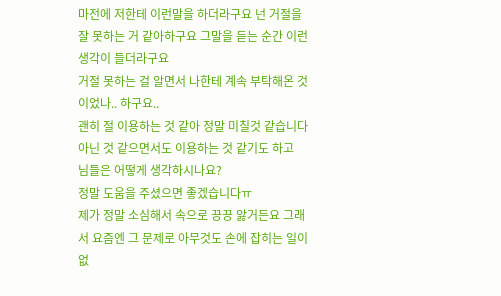마전에 저한테 이런말을 하더라구요 넌 거절을 잘 못하는 거 같아하구요 그말을 듣는 순간 이런 생각이 들더라구요
거절 못하는 걸 알면서 나한테 계속 부탁해온 것이었나.. 하구요..
괜히 절 이용하는 것 같아 정말 미칠것 같습니다 아닌 것 같으면서도 이용하는 것 같기도 하고
님들은 어떻게 생각하시나요?
정말 도움을 주셨으면 좋겠습니다ㅠ
제가 정말 소심해서 속으로 끙끙 앓거든요 그래서 요즘엔 그 문제로 아무것도 손에 잡히는 일이 없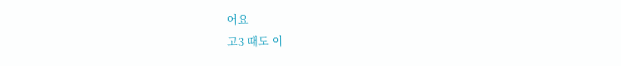어요
고3 때도 이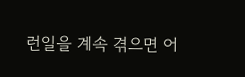런일을 계속 겪으면 어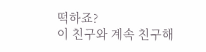떡하죠?
이 친구와 계속 친구해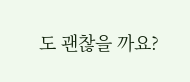도 괜찮을 까요?